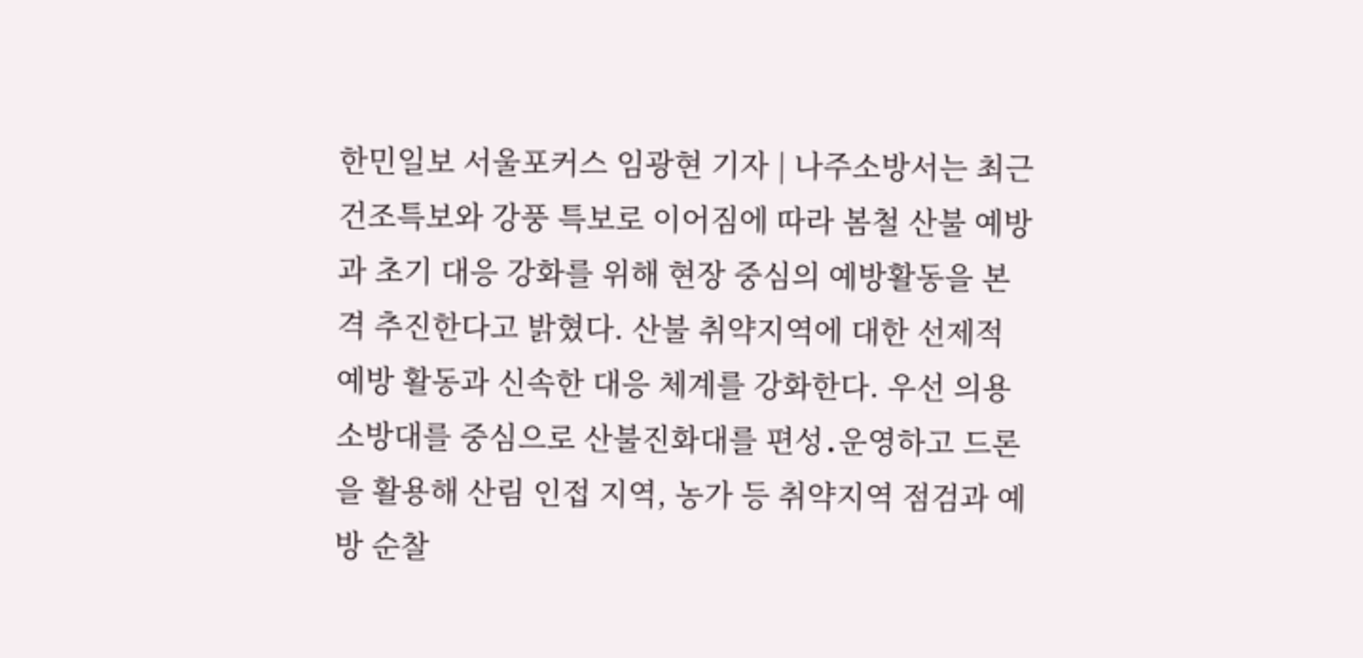한민일보 서울포커스 임광현 기자 | 나주소방서는 최근 건조특보와 강풍 특보로 이어짐에 따라 봄철 산불 예방과 초기 대응 강화를 위해 현장 중심의 예방활동을 본격 추진한다고 밝혔다. 산불 취약지역에 대한 선제적 예방 활동과 신속한 대응 체계를 강화한다. 우선 의용소방대를 중심으로 산불진화대를 편성․운영하고 드론을 활용해 산림 인접 지역, 농가 등 취약지역 점검과 예방 순찰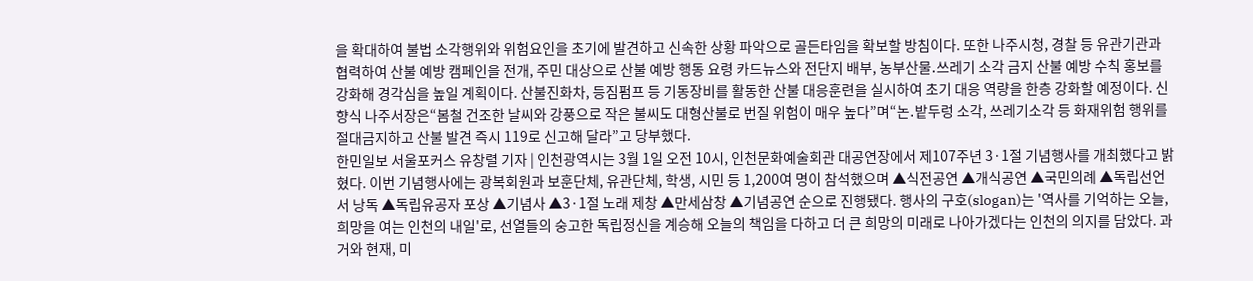을 확대하여 불법 소각행위와 위험요인을 초기에 발견하고 신속한 상황 파악으로 골든타임을 확보할 방침이다. 또한 나주시청, 경찰 등 유관기관과 협력하여 산불 예방 캠페인을 전개, 주민 대상으로 산불 예방 행동 요령 카드뉴스와 전단지 배부, 농부산물․쓰레기 소각 금지 산불 예방 수칙 홍보를 강화해 경각심을 높일 계획이다. 산불진화차, 등짐펌프 등 기동장비를 활동한 산불 대응훈련을 실시하여 초기 대응 역량을 한층 강화할 예정이다. 신향식 나주서장은“봄철 건조한 날씨와 강풍으로 작은 불씨도 대형산불로 번질 위험이 매우 높다”며“논․밭두렁 소각, 쓰레기소각 등 화재위험 행위를 절대금지하고 산불 발견 즉시 119로 신고해 달라”고 당부했다.
한민일보 서울포커스 유창렬 기자 | 인천광역시는 3월 1일 오전 10시, 인천문화예술회관 대공연장에서 제107주년 3·1절 기념행사를 개최했다고 밝혔다. 이번 기념행사에는 광복회원과 보훈단체, 유관단체, 학생, 시민 등 1,200여 명이 참석했으며 ▲식전공연 ▲개식공연 ▲국민의례 ▲독립선언서 낭독 ▲독립유공자 포상 ▲기념사 ▲3·1절 노래 제창 ▲만세삼창 ▲기념공연 순으로 진행됐다. 행사의 구호(slogan)는 '역사를 기억하는 오늘, 희망을 여는 인천의 내일'로, 선열들의 숭고한 독립정신을 계승해 오늘의 책임을 다하고 더 큰 희망의 미래로 나아가겠다는 인천의 의지를 담았다. 과거와 현재, 미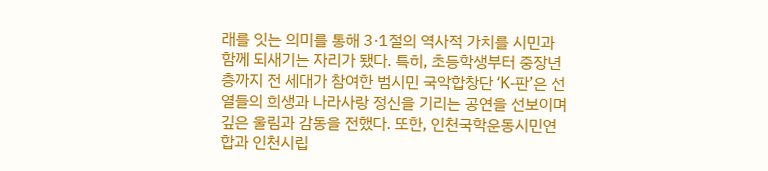래를 잇는 의미를 통해 3·1절의 역사적 가치를 시민과 함께 되새기는 자리가 됐다. 특히, 초등학생부터 중장년층까지 전 세대가 참여한 범시민 국악합창단 ‘K-판’은 선열들의 희생과 나라사랑 정신을 기리는 공연을 선보이며 깊은 울림과 감동을 전했다. 또한, 인천국학운동시민연합과 인천시립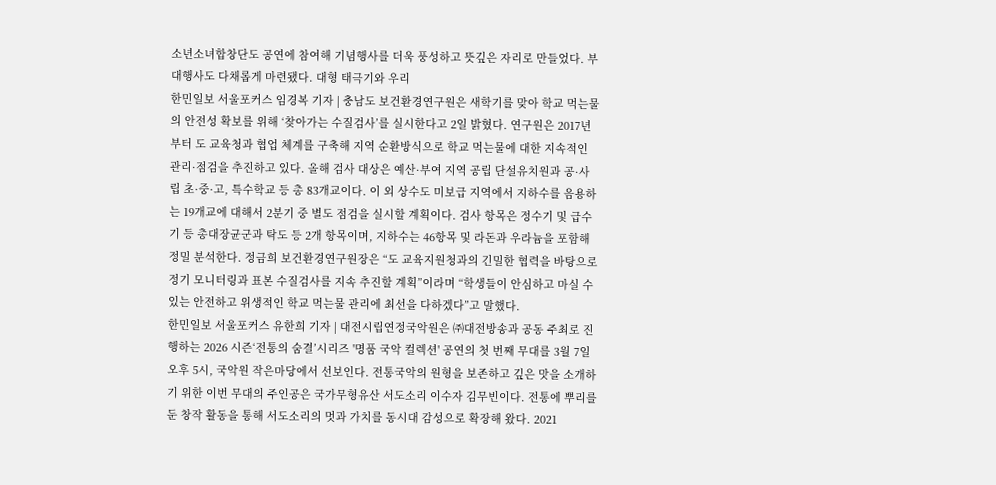소년소녀합창단도 공연에 참여해 기념행사를 더욱 풍성하고 뜻깊은 자리로 만들었다. 부대행사도 다채롭게 마련됐다. 대형 태극기와 우리
한민일보 서울포커스 임경복 기자 | 충남도 보건환경연구원은 새학기를 맞아 학교 먹는물의 안전성 확보를 위해 ‘찾아가는 수질검사’를 실시한다고 2일 밝혔다. 연구원은 2017년부터 도 교육청과 협업 체계를 구축해 지역 순환방식으로 학교 먹는물에 대한 지속적인 관리·점검을 추진하고 있다. 올해 검사 대상은 예산·부여 지역 공립 단설유치원과 공·사립 초·중·고, 특수학교 등 총 83개교이다. 이 외 상수도 미보급 지역에서 지하수를 음용하는 19개교에 대해서 2분기 중 별도 점검을 실시할 계획이다. 검사 항목은 정수기 및 급수기 등 총대장균군과 탁도 등 2개 항목이며, 지하수는 46항목 및 라돈과 우라늄을 포함해 정밀 분석한다. 정금희 보건환경연구원장은 “도 교육지원청과의 긴밀한 협력을 바탕으로 정기 모니터링과 표본 수질검사를 지속 추진할 계획”이라며 “학생들이 안심하고 마실 수 있는 안전하고 위생적인 학교 먹는물 관리에 최선을 다하겠다”고 말했다.
한민일보 서울포커스 유한희 기자 | 대전시립연정국악원은 ㈜대전방송과 공동 주최로 진행하는 2026 시즌‘전통의 숨결’시리즈 '명품 국악 컬렉션' 공연의 첫 번째 무대를 3월 7일 오후 5시, 국악원 작은마당에서 선보인다. 전통국악의 원형을 보존하고 깊은 맛을 소개하기 위한 이번 무대의 주인공은 국가무형유산 서도소리 이수자 김무빈이다. 전통에 뿌리를 둔 창작 활동을 통해 서도소리의 멋과 가치를 동시대 감성으로 확장해 왔다. 2021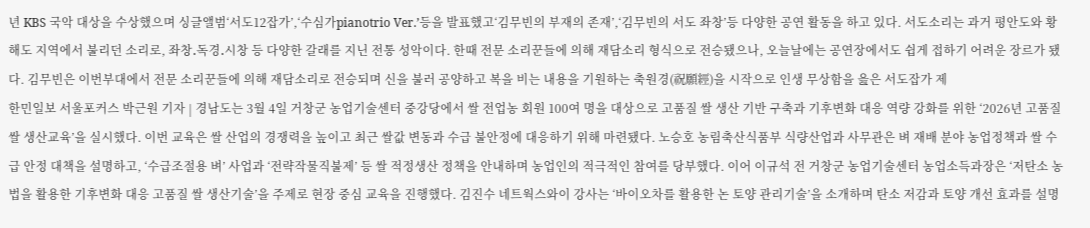년 KBS 국악 대상을 수상했으며 싱글앨범‘서도12잡가’,‘수심가pianotrio Ver.’등을 발표했고‘김무빈의 부재의 존재’,‘김무빈의 서도 좌창’등 다양한 공연 활동을 하고 있다. 서도소리는 과거 평안도와 황해도 지역에서 불리던 소리로, 좌창․독경․시창 등 다양한 갈래를 지닌 전통 성악이다. 한때 전문 소리꾼들에 의해 재담소리 형식으로 전승됐으나, 오늘날에는 공연장에서도 쉽게 접하기 어려운 장르가 됐다. 김무빈은 이번부대에서 전문 소리꾼들에 의해 재담소리로 전승되며 신을 불러 공양하고 복을 비는 내용을 기원하는 축원경(祝願經)을 시작으로 인생 무상함을 읊은 서도잡가 제
한민일보 서울포커스 박근원 기자 | 경남도는 3월 4일 거창군 농업기술센터 중강당에서 쌀 전업농 회원 100여 명을 대상으로 고품질 쌀 생산 기반 구축과 기후변화 대응 역량 강화를 위한 ‘2026년 고품질 쌀 생산교육’을 실시했다. 이번 교육은 쌀 산업의 경쟁력을 높이고 최근 쌀값 변동과 수급 불안정에 대응하기 위해 마련됐다. 노승호 농림축산식품부 식량산업과 사무관은 벼 재배 분야 농업정책과 쌀 수급 안정 대책을 설명하고, ‘수급조절용 벼’ 사업과 ‘전략작물직불제’ 등 쌀 적정생산 정책을 안내하며 농업인의 적극적인 참여를 당부했다. 이어 이규석 전 거창군 농업기술센터 농업소득과장은 ‘저탄소 농법을 활용한 기후변화 대응 고품질 쌀 생산기술’을 주제로 현장 중심 교육을 진행했다. 김진수 네트웍스와이 강사는 ‘바이오차를 활용한 논 토양 관리기술’을 소개하며 탄소 저감과 토양 개선 효과를 설명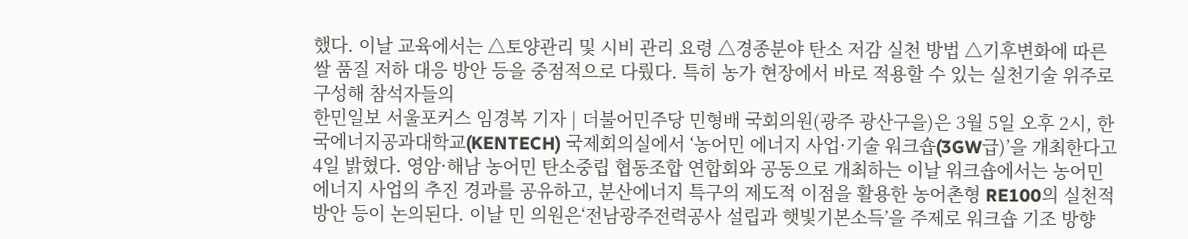했다. 이날 교육에서는 △토양관리 및 시비 관리 요령 △경종분야 탄소 저감 실천 방법 △기후변화에 따른 쌀 품질 저하 대응 방안 등을 중점적으로 다뤘다. 특히 농가 현장에서 바로 적용할 수 있는 실천기술 위주로 구성해 참석자들의
한민일보 서울포커스 임경복 기자 | 더불어민주당 민형배 국회의원(광주 광산구을)은 3월 5일 오후 2시, 한국에너지공과대학교(KENTECH) 국제회의실에서 ‘농어민 에너지 사업·기술 워크숍(3GW급)’을 개최한다고 4일 밝혔다. 영암·해남 농어민 탄소중립 협동조합 연합회와 공동으로 개최하는 이날 워크숍에서는 농어민 에너지 사업의 추진 경과를 공유하고, 분산에너지 특구의 제도적 이점을 활용한 농어촌형 RE100의 실천적 방안 등이 논의된다. 이날 민 의원은‘전남광주전력공사 설립과 햇빛기본소득’을 주제로 워크숍 기조 방향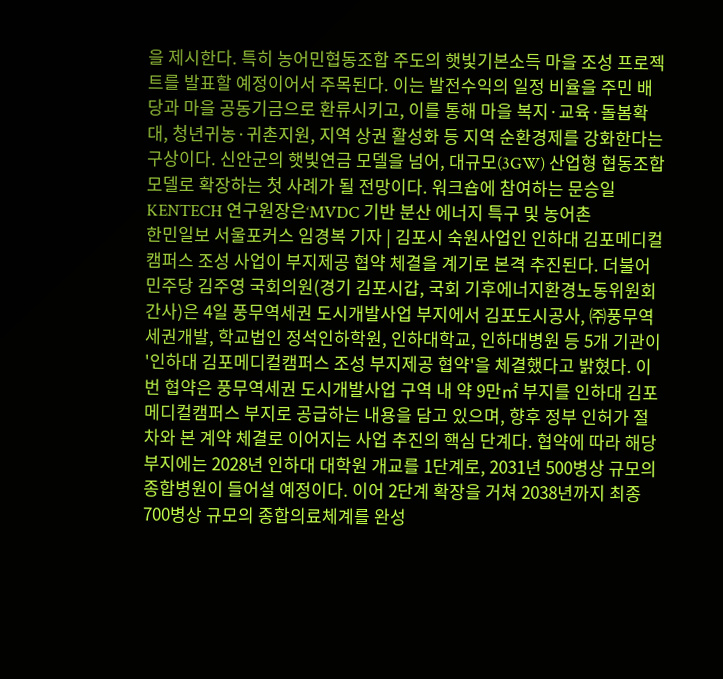을 제시한다. 특히 농어민협동조합 주도의 햇빛기본소득 마을 조성 프로젝트를 발표할 예정이어서 주목된다. 이는 발전수익의 일정 비율을 주민 배당과 마을 공동기금으로 환류시키고, 이를 통해 마을 복지·교육·돌봄확대, 청년귀농·귀촌지원, 지역 상권 활성화 등 지역 순환경제를 강화한다는 구상이다. 신안군의 햇빛연금 모델을 넘어, 대규모(3GW) 산업형 협동조합 모델로 확장하는 첫 사례가 될 전망이다. 워크숍에 참여하는 문승일 KENTECH 연구원장은‘MVDC 기반 분산 에너지 특구 및 농어촌
한민일보 서울포커스 임경복 기자 | 김포시 숙원사업인 인하대 김포메디컬캠퍼스 조성 사업이 부지제공 협약 체결을 계기로 본격 추진된다. 더불어민주당 김주영 국회의원(경기 김포시갑, 국회 기후에너지환경노동위원회 간사)은 4일 풍무역세권 도시개발사업 부지에서 김포도시공사, ㈜풍무역세권개발, 학교법인 정석인하학원, 인하대학교, 인하대병원 등 5개 기관이 '인하대 김포메디컬캠퍼스 조성 부지제공 협약'을 체결했다고 밝혔다. 이번 협약은 풍무역세권 도시개발사업 구역 내 약 9만㎡ 부지를 인하대 김포메디컬캠퍼스 부지로 공급하는 내용을 담고 있으며, 향후 정부 인허가 절차와 본 계약 체결로 이어지는 사업 추진의 핵심 단계다. 협약에 따라 해당 부지에는 2028년 인하대 대학원 개교를 1단계로, 2031년 500병상 규모의 종합병원이 들어설 예정이다. 이어 2단계 확장을 거쳐 2038년까지 최종 700병상 규모의 종합의료체계를 완성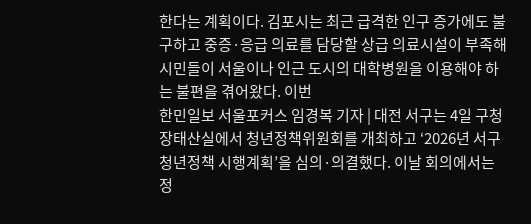한다는 계획이다. 김포시는 최근 급격한 인구 증가에도 불구하고 중증·응급 의료를 담당할 상급 의료시설이 부족해 시민들이 서울이나 인근 도시의 대학병원을 이용해야 하는 불편을 겪어왔다. 이번
한민일보 서울포커스 임경복 기자 | 대전 서구는 4일 구청 장태산실에서 청년정책위원회를 개최하고 ‘2026년 서구 청년정책 시행계획’을 심의·의결했다. 이날 회의에서는 정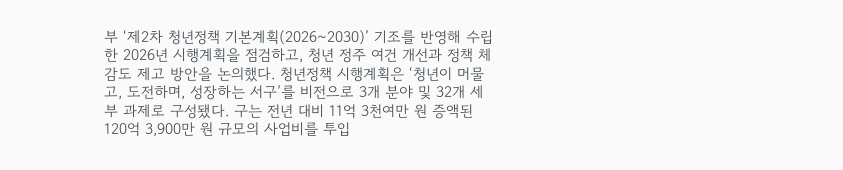부 ‘제2차 청년정책 기본계획(2026~2030)’ 기조를 반영해 수립한 2026년 시행계획을 점검하고, 청년 정주 여건 개선과 정책 체감도 제고 방안을 논의했다. 청년정책 시행계획은 ‘청년이 머물고, 도전하며, 성장하는 서구’를 비전으로 3개 분야 및 32개 세부 과제로 구성됐다. 구는 전년 대비 11억 3천여만 원 증액된 120억 3,900만 원 규모의 사업비를 투입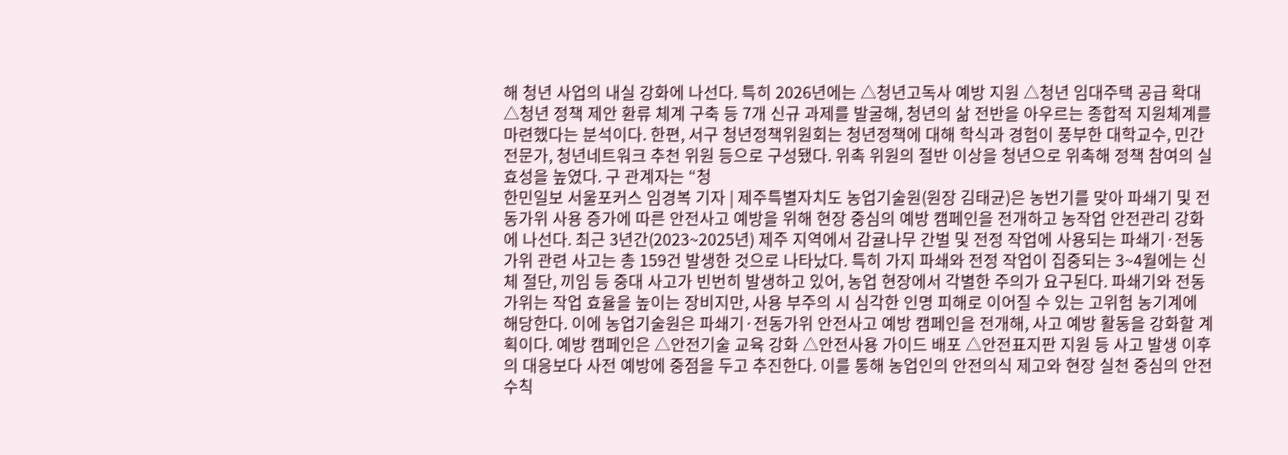해 청년 사업의 내실 강화에 나선다. 특히 2026년에는 △청년고독사 예방 지원 △청년 임대주택 공급 확대 △청년 정책 제안 환류 체계 구축 등 7개 신규 과제를 발굴해, 청년의 삶 전반을 아우르는 종합적 지원체계를 마련했다는 분석이다. 한편, 서구 청년정책위원회는 청년정책에 대해 학식과 경험이 풍부한 대학교수, 민간 전문가, 청년네트워크 추천 위원 등으로 구성됐다. 위촉 위원의 절반 이상을 청년으로 위촉해 정책 참여의 실효성을 높였다. 구 관계자는 “청
한민일보 서울포커스 임경복 기자 | 제주특별자치도 농업기술원(원장 김태균)은 농번기를 맞아 파쇄기 및 전동가위 사용 증가에 따른 안전사고 예방을 위해 현장 중심의 예방 캠페인을 전개하고 농작업 안전관리 강화에 나선다. 최근 3년간(2023~2025년) 제주 지역에서 감귤나무 간벌 및 전정 작업에 사용되는 파쇄기·전동가위 관련 사고는 총 159건 발생한 것으로 나타났다. 특히 가지 파쇄와 전정 작업이 집중되는 3~4월에는 신체 절단, 끼임 등 중대 사고가 빈번히 발생하고 있어, 농업 현장에서 각별한 주의가 요구된다. 파쇄기와 전동가위는 작업 효율을 높이는 장비지만, 사용 부주의 시 심각한 인명 피해로 이어질 수 있는 고위험 농기계에 해당한다. 이에 농업기술원은 파쇄기·전동가위 안전사고 예방 캠페인을 전개해, 사고 예방 활동을 강화할 계획이다. 예방 캠페인은 △안전기술 교육 강화 △안전사용 가이드 배포 △안전표지판 지원 등 사고 발생 이후의 대응보다 사전 예방에 중점을 두고 추진한다. 이를 통해 농업인의 안전의식 제고와 현장 실천 중심의 안전수칙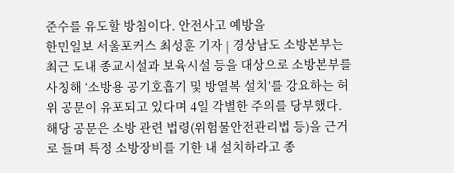준수를 유도할 방침이다. 안전사고 예방을
한민일보 서울포커스 최성훈 기자 | 경상남도 소방본부는 최근 도내 종교시설과 보육시설 등을 대상으로 소방본부를 사칭해 ‘소방용 공기호흡기 및 방열복 설치’를 강요하는 허위 공문이 유포되고 있다며 4일 각별한 주의를 당부했다. 해당 공문은 소방 관련 법령(위험물안전관리법 등)을 근거로 들며 특정 소방장비를 기한 내 설치하라고 종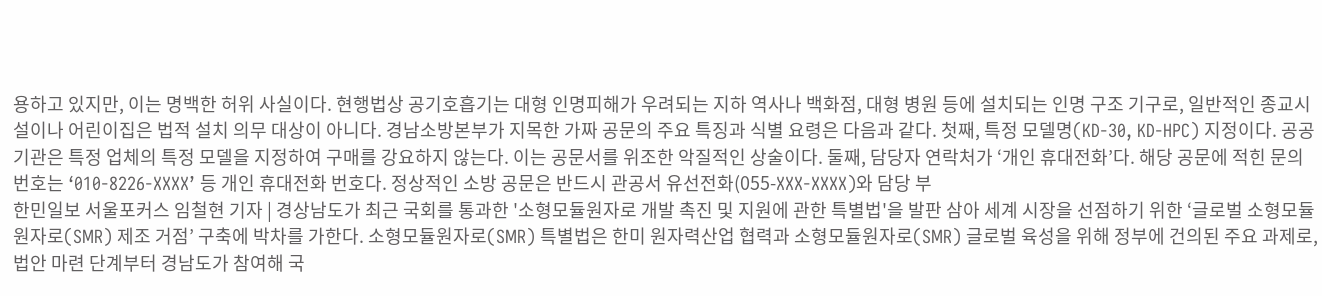용하고 있지만, 이는 명백한 허위 사실이다. 현행법상 공기호흡기는 대형 인명피해가 우려되는 지하 역사나 백화점, 대형 병원 등에 설치되는 인명 구조 기구로, 일반적인 종교시설이나 어린이집은 법적 설치 의무 대상이 아니다. 경남소방본부가 지목한 가짜 공문의 주요 특징과 식별 요령은 다음과 같다. 첫째, 특정 모델명(KD-30, KD-HPC) 지정이다. 공공기관은 특정 업체의 특정 모델을 지정하여 구매를 강요하지 않는다. 이는 공문서를 위조한 악질적인 상술이다. 둘째, 담당자 연락처가 ‘개인 휴대전화’다. 해당 공문에 적힌 문의 번호는 ‘010-8226-XXXX’ 등 개인 휴대전화 번호다. 정상적인 소방 공문은 반드시 관공서 유선전화(055-XXX-XXXX)와 담당 부
한민일보 서울포커스 임철현 기자 | 경상남도가 최근 국회를 통과한 '소형모듈원자로 개발 촉진 및 지원에 관한 특별법'을 발판 삼아 세계 시장을 선점하기 위한 ‘글로벌 소형모듈원자로(SMR) 제조 거점’ 구축에 박차를 가한다. 소형모듈원자로(SMR) 특별법은 한미 원자력산업 협력과 소형모듈원자로(SMR) 글로벌 육성을 위해 정부에 건의된 주요 과제로, 법안 마련 단계부터 경남도가 참여해 국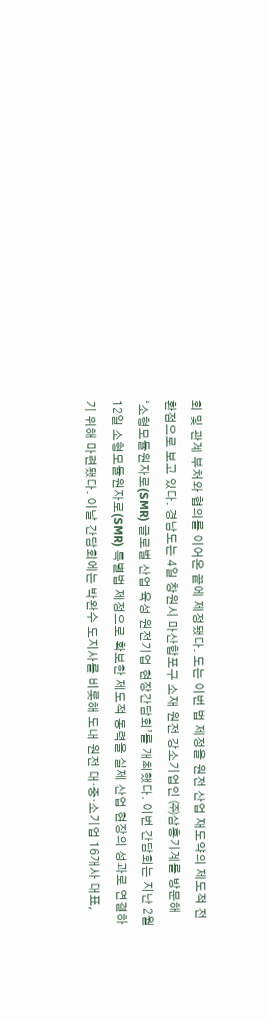회 및 관계 부처와 협의를 이어온 끝에 제정됐다. 도는 이번 법 제정을 원전 산업 재도약의 제도적 전환점으로 보고 있다. 경남도는 4일 창원시 마산합포구 소재 원전 강소기업인 ㈜삼홍기계를 방문해 ‘소형모듈원자로(SMR) 글로벌 산업 육성 원전기업 현장간담회’를 개최했다. 이번 간담회는 지난 2월 12일 소형모듈원자로(SMR) 특별법 제정으로 확보한 제도적 동력을 실제 산업 현장의 성과로 연결하기 위해 마련됐다. 이날 간담회에는 박완수 도지사를 비롯해 도내 원전 대·중·소기업 16개사 대표,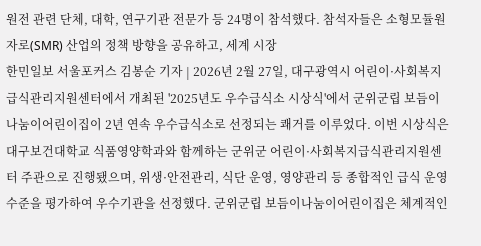원전 관련 단체, 대학, 연구기관 전문가 등 24명이 참석했다. 참석자들은 소형모듈원자로(SMR) 산업의 정책 방향을 공유하고, 세계 시장
한민일보 서울포커스 김봉순 기자 | 2026년 2월 27일, 대구광역시 어린이·사회복지 급식관리지원센터에서 개최된 '2025년도 우수급식소 시상식'에서 군위군립 보듬이나눔이어린이집이 2년 연속 우수급식소로 선정되는 쾌거를 이루었다. 이번 시상식은 대구보건대학교 식품영양학과와 함께하는 군위군 어린이·사회복지급식관리지원센터 주관으로 진행됐으며, 위생·안전관리, 식단 운영, 영양관리 등 종합적인 급식 운영 수준을 평가하여 우수기관을 선정했다. 군위군립 보듬이나눔이어린이집은 체계적인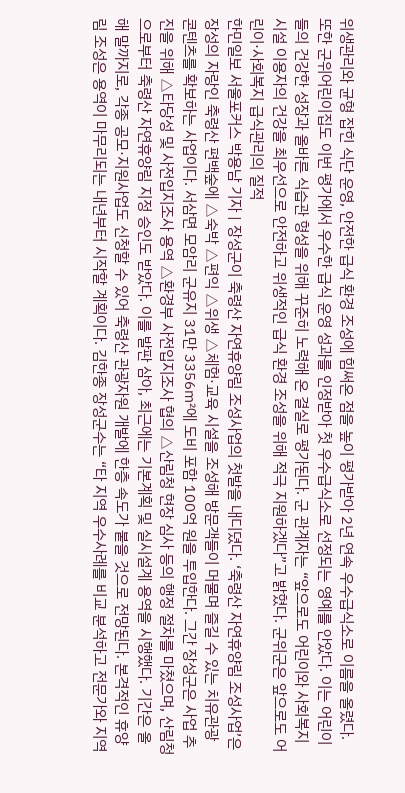위생관리와 균형 잡힌 식단 운영, 안전한 급식 환경 조성에 힘써온 점을 높이 평가받아 2년 연속 우수급식소로 이름을 올렸다. 또한 군위어린이집도 이번 평가에서 우수한 급식 운영 성과를 인정받아 첫 우수급식소로 선정되는 영예를 안았다. 이는 어린이들의 건강한 성장과 올바른 식습관 형성을 위해 꾸준히 노력해 온 결실로 평가된다. 군 관계자는 “앞으로도 어린이와 사회복지시설 이용자의 건강을 최우선으로 안전하고 위생적인 급식 환경 조성을 위해 적극 지원하겠다”고 밝혔다. 군위군은 앞으로도 어린이·사회복지 급식관리의 질적
한민일보 서울포커스 박용남 기자 | 장성군이 축령산 자연휴양림 조성사업의 첫발을 내디뎠다. ‘축령산 자연휴양림 조성사업’은 장성의 자랑인 축령산 편백숲에 △숙박 △편익 △위생 △체험·교육 시설을 조성해 방문객들이 머물며 즐길 수 있는 치유관광 콘텐츠를 확보하는 사업이다. 서삼면 모암리 군유지 31만 3356㎡에 도비 포함 100억 원을 투입한다. 그간 장성군은 사업 추진을 위해 △타당성 및 사전입지조사 용역 △환경부 사전입지조사 협의 △산림청 현장 심사 등의 행정 절차를 마쳤으며, 산림청으로부터 축령산 자연휴양림 지정 승인도 받았다. 이를 발판 삼아, 최근에는 기본계획 및 실시설계 용역을 시행했다. 기간은 올해 말까지로, 각종 공모·지원사업도 신청할 수 있어 축령산 관광자원 개발에 한층 속도가 붙을 것으로 전망된다. 본격적인 휴양림 조성은 용역이 마무리되는 내년부터 시작할 계획이다. 김한종 장성군수는 “타 지역 우수사례를 비교 분석하고 전문가와 지역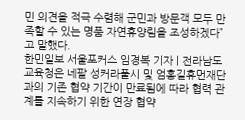민 의견을 적극 수렴해 군민과 방문객 모두 만족할 수 있는 명품 자연휴양림을 조성하겠다”고 말했다.
한민일보 서울포커스 임경복 기자 | 전라남도교육청은 네팔 성커라풀시 및 엄홍길휴먼재단과의 기존 협약 기간이 만료됨에 따라 협력 관계를 지속하기 위한 연장 협약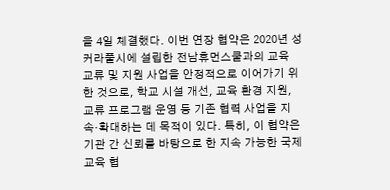을 4일 체결했다. 이번 연장 협약은 2020년 성커라풀시에 설립한 전남휴먼스쿨과의 교육 교류 및 지원 사업을 안정적으로 이어가기 위한 것으로, 학교 시설 개선, 교육 환경 지원, 교류 프로그램 운영 등 기존 협력 사업을 지속·확대하는 데 목적이 있다. 특히, 이 협약은 기관 간 신뢰를 바탕으로 한 지속 가능한 국제교육 협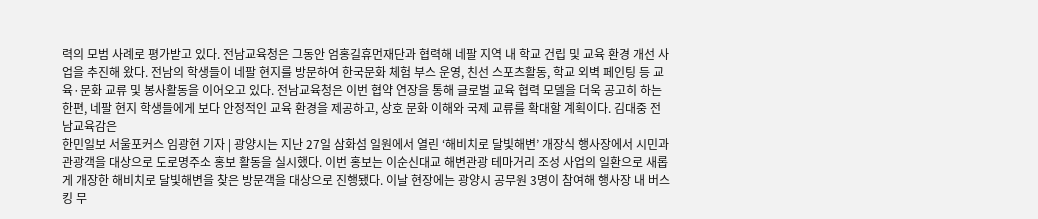력의 모범 사례로 평가받고 있다. 전남교육청은 그동안 엄홍길휴먼재단과 협력해 네팔 지역 내 학교 건립 및 교육 환경 개선 사업을 추진해 왔다. 전남의 학생들이 네팔 현지를 방문하여 한국문화 체험 부스 운영, 친선 스포츠활동, 학교 외벽 페인팅 등 교육·문화 교류 및 봉사활동을 이어오고 있다. 전남교육청은 이번 협약 연장을 통해 글로벌 교육 협력 모델을 더욱 공고히 하는 한편, 네팔 현지 학생들에게 보다 안정적인 교육 환경을 제공하고, 상호 문화 이해와 국제 교류를 확대할 계획이다. 김대중 전남교육감은
한민일보 서울포커스 임광현 기자 | 광양시는 지난 27일 삼화섬 일원에서 열린 ‘해비치로 달빛해변’ 개장식 행사장에서 시민과 관광객을 대상으로 도로명주소 홍보 활동을 실시했다. 이번 홍보는 이순신대교 해변관광 테마거리 조성 사업의 일환으로 새롭게 개장한 해비치로 달빛해변을 찾은 방문객을 대상으로 진행됐다. 이날 현장에는 광양시 공무원 3명이 참여해 행사장 내 버스킹 무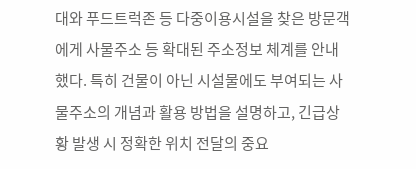대와 푸드트럭존 등 다중이용시설을 찾은 방문객에게 사물주소 등 확대된 주소정보 체계를 안내했다. 특히 건물이 아닌 시설물에도 부여되는 사물주소의 개념과 활용 방법을 설명하고, 긴급상황 발생 시 정확한 위치 전달의 중요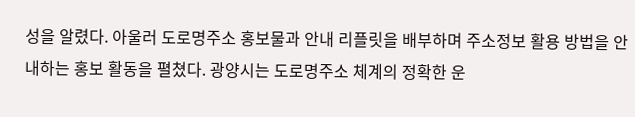성을 알렸다. 아울러 도로명주소 홍보물과 안내 리플릿을 배부하며 주소정보 활용 방법을 안내하는 홍보 활동을 펼쳤다. 광양시는 도로명주소 체계의 정확한 운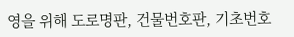영을 위해 도로명판, 건물번호판, 기초번호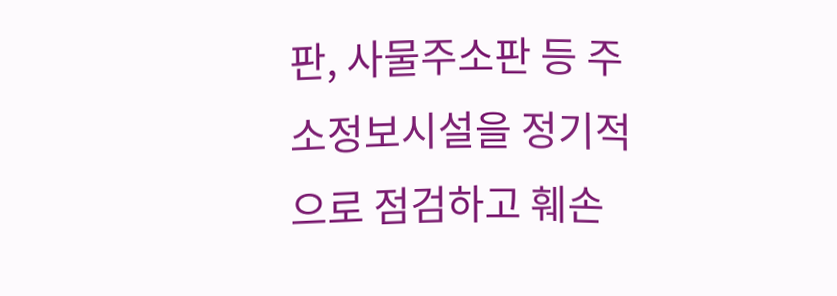판, 사물주소판 등 주소정보시설을 정기적으로 점검하고 훼손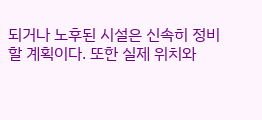되거나 노후된 시설은 신속히 정비할 계획이다. 또한 실제 위치와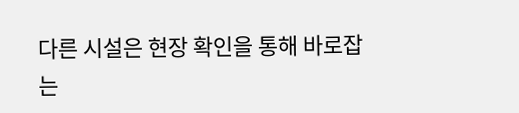다른 시설은 현장 확인을 통해 바로잡는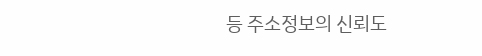등 주소정보의 신뢰도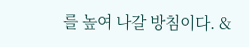를 높여 나갈 방침이다. &